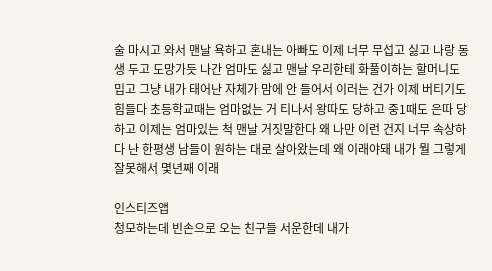술 마시고 와서 맨날 욕하고 혼내는 아빠도 이제 너무 무섭고 싫고 나랑 동생 두고 도망가듯 나간 엄마도 싫고 맨날 우리한테 화풀이하는 할머니도 밉고 그냥 내가 태어난 자체가 맘에 안 들어서 이러는 건가 이제 버티기도 힘들다 초등학교때는 엄마없는 거 티나서 왕따도 당하고 중1때도 은따 당하고 이제는 엄마있는 척 맨날 거짓말한다 왜 나만 이런 건지 너무 속상하다 난 한평생 남들이 원하는 대로 살아왔는데 왜 이래야돼 내가 뭘 그렇게 잘못해서 몇년째 이래

인스티즈앱
청모하는데 빈손으로 오는 친구들 서운한데 내가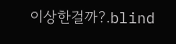이상한걸까?.blind